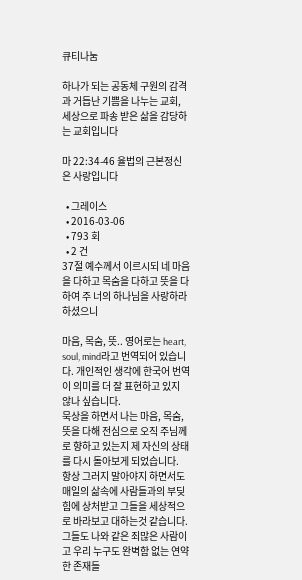큐티나눔

하나가 되는 공동체 구원의 감격과 거듭난 기쁨을 나누는 교회, 세상으로 파송 받은 삶을 감당하는 교회입니다

마 22:34-46 율법의 근본정신은 사랑입니다

  • 그레이스
  • 2016-03-06
  • 793 회
  • 2 건
37절 예수께서 이르시되 네 마음을 다하고 목숨을 다하고 뜻을 다하여 주 너의 하나님을 사랑하라 하셨으니

마음, 목숨, 뜻.. 영어로는 heart, soul, mind라고 번역되어 있습니다. 개인적인 생각에 한국어 번역이 의미를 더 잘 표현하고 있지 않나 싶습니다.
묵상을 하면서 나는 마음, 목숨, 뜻을 다해 전심으로 오직 주님께로 향하고 있는지 제 자신의 상태를 다시 돌아보게 되었습니다.
항상 그러지 말아야지 하면서도 매일의 삶속에 사람들과의 부딪힘에 상처받고 그들을 세상적으로 바라보고 대하는것 같습니다.
그들도 나와 같은 죄많은 사람이고 우리 누구도 완벽함 없는 연약한 존재들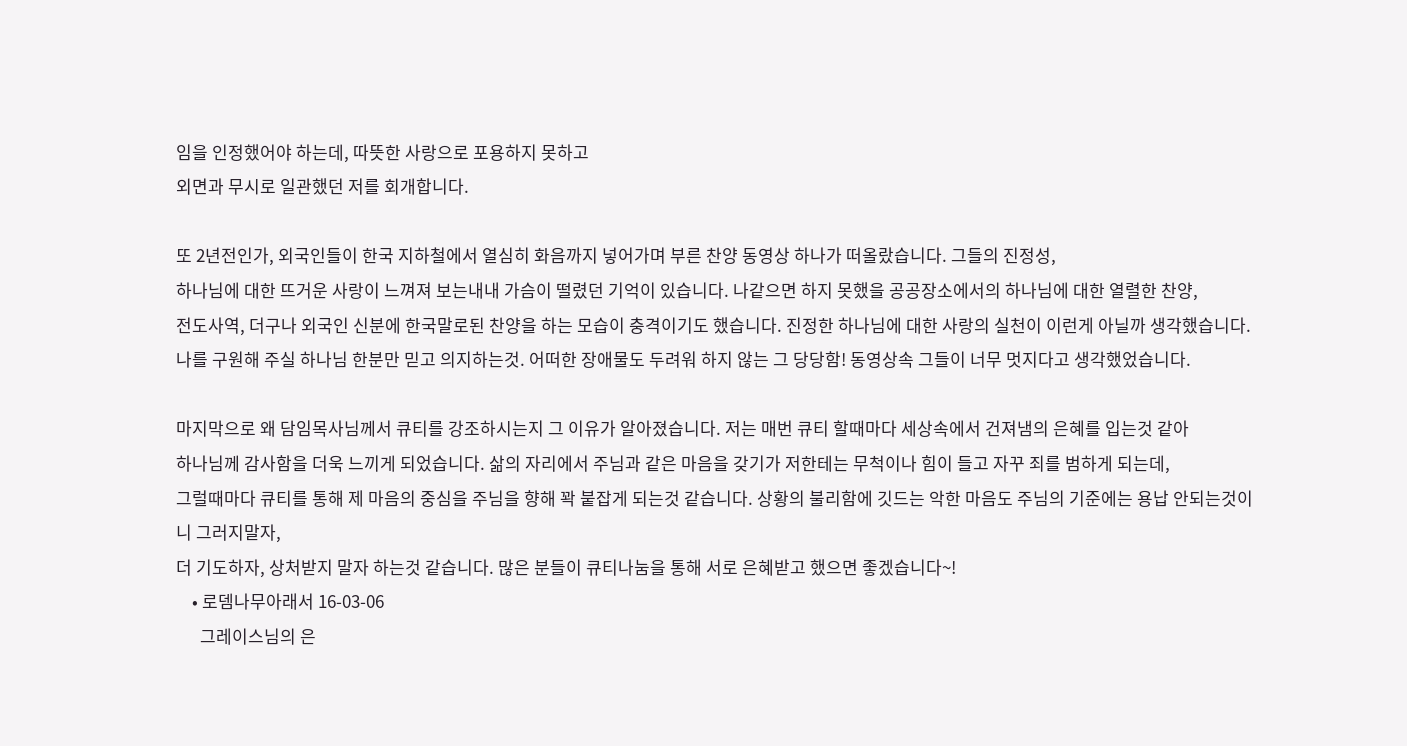임을 인정했어야 하는데, 따뜻한 사랑으로 포용하지 못하고
외면과 무시로 일관했던 저를 회개합니다.

또 2년전인가, 외국인들이 한국 지하철에서 열심히 화음까지 넣어가며 부른 찬양 동영상 하나가 떠올랐습니다. 그들의 진정성,
하나님에 대한 뜨거운 사랑이 느껴져 보는내내 가슴이 떨렸던 기억이 있습니다. 나같으면 하지 못했을 공공장소에서의 하나님에 대한 열렬한 찬양,
전도사역, 더구나 외국인 신분에 한국말로된 찬양을 하는 모습이 충격이기도 했습니다. 진정한 하나님에 대한 사랑의 실천이 이런게 아닐까 생각했습니다.
나를 구원해 주실 하나님 한분만 믿고 의지하는것. 어떠한 장애물도 두려워 하지 않는 그 당당함! 동영상속 그들이 너무 멋지다고 생각했었습니다.

마지막으로 왜 담임목사님께서 큐티를 강조하시는지 그 이유가 알아졌습니다. 저는 매번 큐티 할때마다 세상속에서 건져냄의 은혜를 입는것 같아
하나님께 감사함을 더욱 느끼게 되었습니다. 삶의 자리에서 주님과 같은 마음을 갖기가 저한테는 무척이나 힘이 들고 자꾸 죄를 범하게 되는데,
그럴때마다 큐티를 통해 제 마음의 중심을 주님을 향해 꽉 붙잡게 되는것 같습니다. 상황의 불리함에 깃드는 악한 마음도 주님의 기준에는 용납 안되는것이니 그러지말자,
더 기도하자, 상처받지 말자 하는것 같습니다. 많은 분들이 큐티나눔을 통해 서로 은혜받고 했으면 좋겠습니다~!
    • 로뎀나무아래서 16-03-06
      그레이스님의 은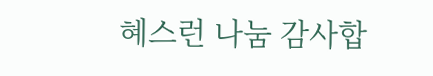혜스런 나눔 감사합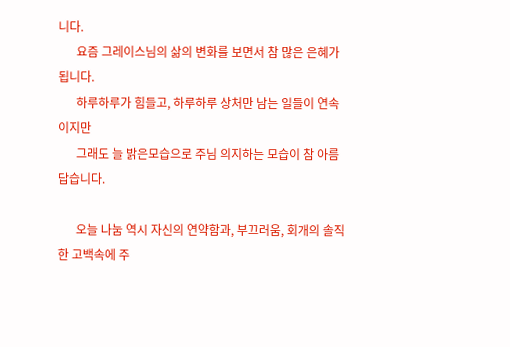니다.
      요즘 그레이스님의 삶의 변화를 보면서 참 많은 은혜가 됩니다.
      하루하루가 힘들고, 하루하루 상처만 남는 일들이 연속이지만
      그래도 늘 밝은모습으로 주님 의지하는 모습이 참 아름답습니다.

      오늘 나눔 역시 자신의 연약함과, 부끄러움, 회개의 솔직한 고백속에 주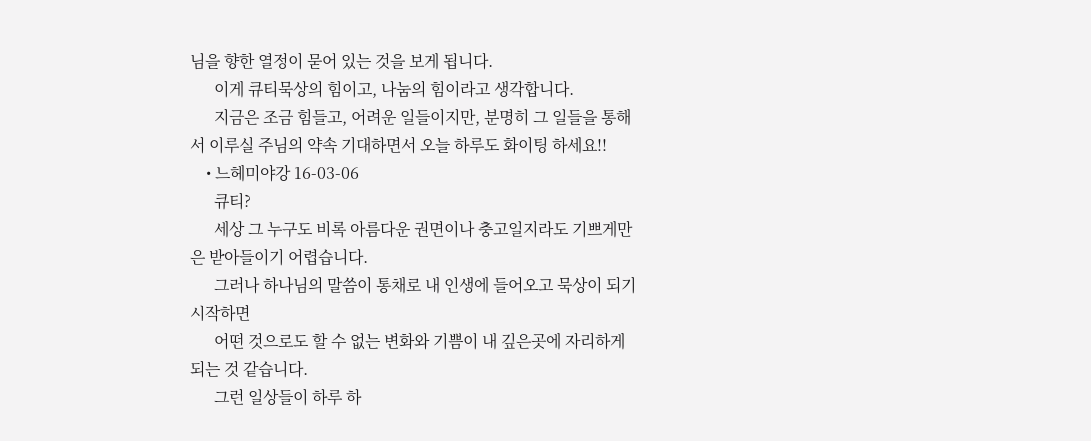님을 향한 열정이 묻어 있는 것을 보게 됩니다.
      이게 큐티묵상의 힘이고, 나눔의 힘이라고 생각합니다.
      지금은 조금 힘들고, 어려운 일들이지만, 분명히 그 일들을 통해서 이루실 주님의 약속 기대하면서 오늘 하루도 화이팅 하세요!!
    • 느헤미야강 16-03-06
      큐티?
      세상 그 누구도 비록 아름다운 권면이나 충고일지라도 기쁘게만은 받아들이기 어렵습니다.
      그러나 하나님의 말씀이 통채로 내 인생에 들어오고 묵상이 되기 시작하면
      어떤 것으로도 할 수 없는 변화와 기쁨이 내 깊은곳에 자리하게 되는 것 같습니다.
      그런 일상들이 하루 하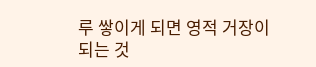루 쌓이게 되면 영적 거장이 되는 것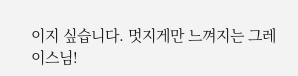이지 싶습니다. 멋지게만 느껴지는 그레이스님!